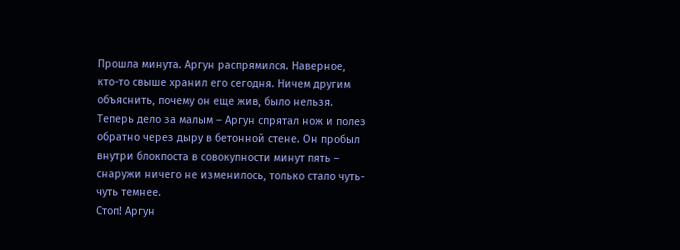Прошла минута. Аргун распрямился. Наверное, кто-то свыше хранил его сегодня. Ничем другим объяснить, почему он еще жив, было нельзя. Теперь дело за малым – Аргун спрятал нож и полез обратно через дыру в бетонной стене. Он пробыл внутри блокпоста в совокупности минут пять – снаружи ничего не изменилось, только стало чуть-чуть темнее.
Стоп! Аргун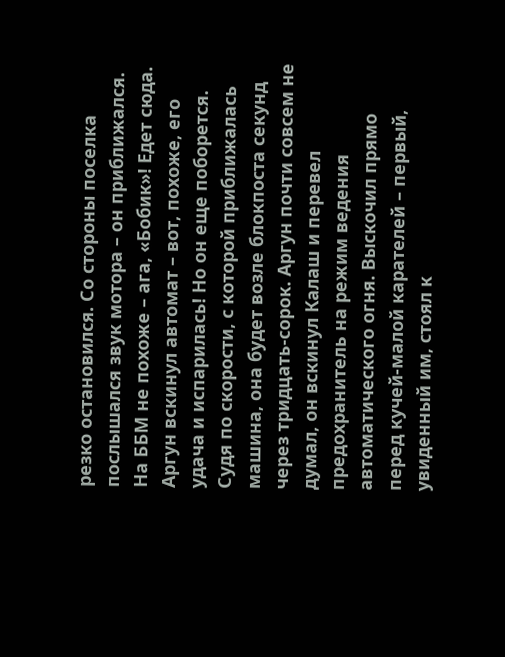резко остановился. Со стороны поселка послышался звук мотора – он приближался. На ББМ не похоже – ага, «Бобик»! Едет сюда. Аргун вскинул автомат – вот, похоже, его удача и испарилась! Но он еще поборется.
Судя по скорости, с которой приближалась машина, она будет возле блокпоста секунд через тридцать-сорок. Аргун почти совсем не думал, он вскинул Калаш и перевел предохранитель на режим ведения автоматического огня. Выскочил прямо перед кучей-малой карателей – первый, увиденный им, стоял к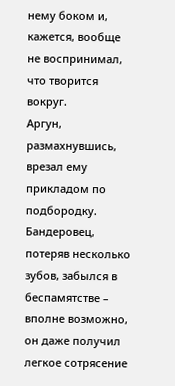нему боком и, кажется, вообще не воспринимал, что творится вокруг.
Аргун, размахнувшись, врезал ему прикладом по подбородку. Бандеровец, потеряв несколько зубов, забылся в беспамятстве – вполне возможно, он даже получил легкое сотрясение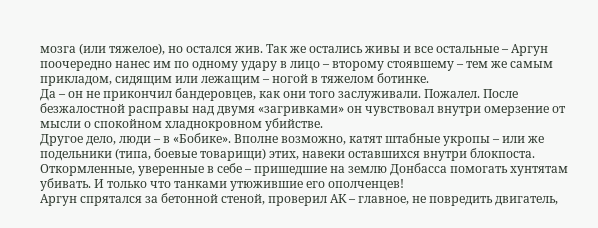мозга (или тяжелое), но остался жив. Так же остались живы и все остальные – Аргун поочередно нанес им по одному удару в лицо – второму стоявшему – тем же самым прикладом, сидящим или лежащим – ногой в тяжелом ботинке.
Да – он не прикончил бандеровцев, как они того заслуживали. Пожалел. После безжалостной расправы над двумя «загривками» он чувствовал внутри омерзение от мысли о спокойном хладнокровном убийстве.
Другое дело, люди – в «Бобике». Вполне возможно, катят штабные укропы – или же подельники (типа, боевые товарищи) этих, навеки оставшихся внутри блокпоста. Откормленные, уверенные в себе – пришедшие на землю Донбасса помогать хунтятам убивать. И только что танками утюжившие его ополченцев!
Аргун спрятался за бетонной стеной, проверил АК – главное, не повредить двигатель,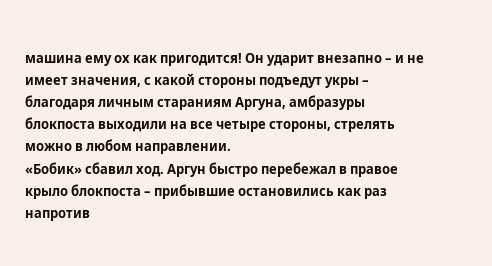машина ему ох как пригодится! Он ударит внезапно – и не имеет значения, с какой стороны подъедут укры – благодаря личным стараниям Аргуна, амбразуры блокпоста выходили на все четыре стороны, стрелять можно в любом направлении.
«Бобик» сбавил ход. Аргун быстро перебежал в правое крыло блокпоста – прибывшие остановились как раз напротив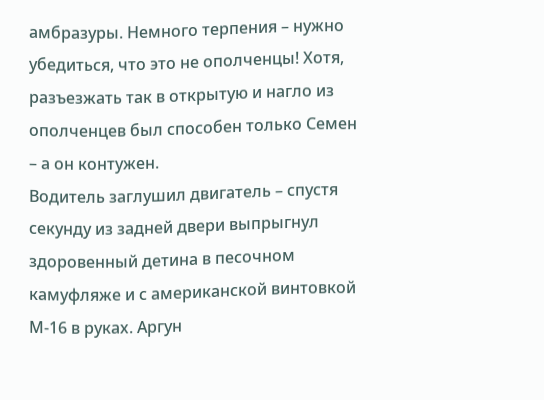амбразуры. Немного терпения – нужно убедиться, что это не ополченцы! Хотя, разъезжать так в открытую и нагло из ополченцев был способен только Семен – а он контужен.
Водитель заглушил двигатель – спустя секунду из задней двери выпрыгнул здоровенный детина в песочном камуфляже и с американской винтовкой М-16 в руках. Аргун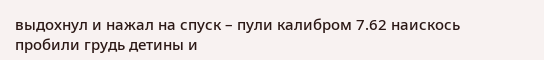выдохнул и нажал на спуск – пули калибром 7.62 наискось пробили грудь детины и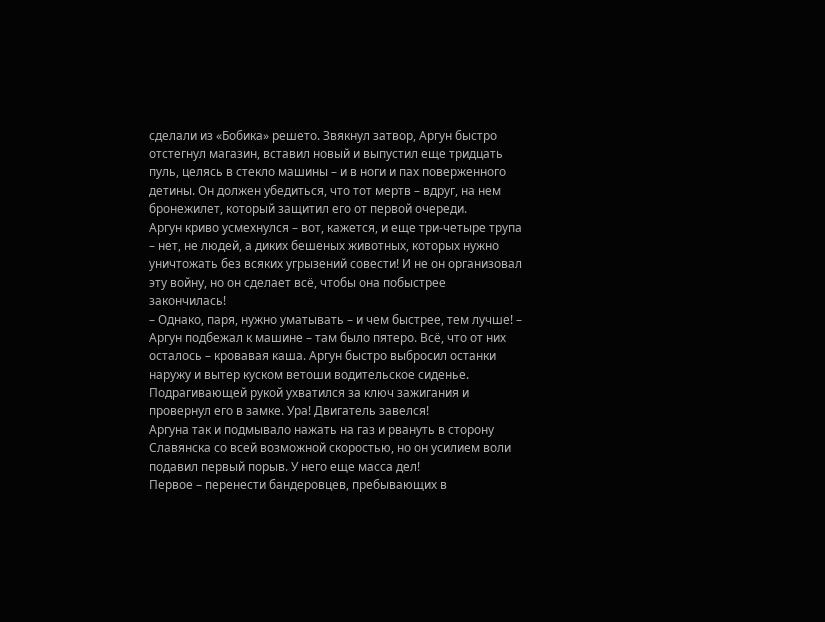сделали из «Бобика» решето. Звякнул затвор, Аргун быстро отстегнул магазин, вставил новый и выпустил еще тридцать пуль, целясь в стекло машины – и в ноги и пах поверженного детины. Он должен убедиться, что тот мертв – вдруг, на нем бронежилет, который защитил его от первой очереди.
Аргун криво усмехнулся – вот, кажется, и еще три-четыре трупа – нет, не людей, а диких бешеных животных, которых нужно уничтожать без всяких угрызений совести! И не он организовал эту войну, но он сделает всё, чтобы она побыстрее закончилась!
– Однако, паря, нужно уматывать – и чем быстрее, тем лучше! – Аргун подбежал к машине – там было пятеро. Всё, что от них осталось – кровавая каша. Аргун быстро выбросил останки наружу и вытер куском ветоши водительское сиденье. Подрагивающей рукой ухватился за ключ зажигания и провернул его в замке. Ура! Двигатель завелся!
Аргуна так и подмывало нажать на газ и рвануть в сторону Славянска со всей возможной скоростью, но он усилием воли подавил первый порыв. У него еще масса дел!
Первое – перенести бандеровцев, пребывающих в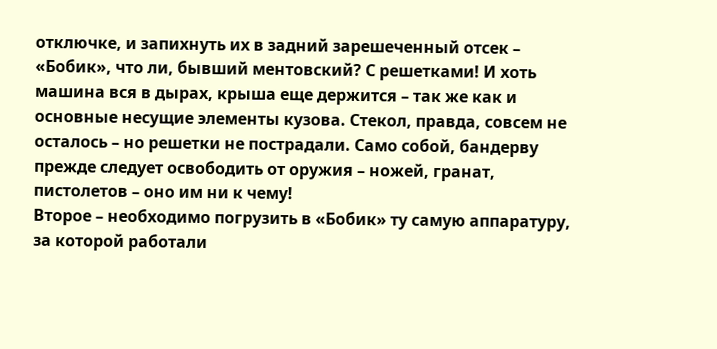отключке, и запихнуть их в задний зарешеченный отсек – «Бобик», что ли, бывший ментовский? С решетками! И хоть машина вся в дырах, крыша еще держится – так же как и основные несущие элементы кузова. Стекол, правда, совсем не осталось – но решетки не пострадали. Само собой, бандерву прежде следует освободить от оружия – ножей, гранат, пистолетов – оно им ни к чему!
Второе – необходимо погрузить в «Бобик» ту самую аппаратуру, за которой работали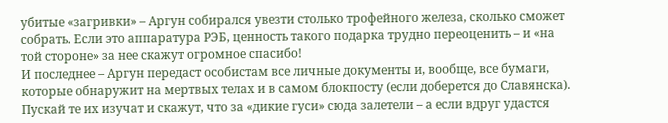убитые «загривки» – Аргун собирался увезти столько трофейного железа, сколько сможет собрать. Если это аппаратура РЭБ, ценность такого подарка трудно переоценить – и «на той стороне» за нее скажут огромное спасибо!
И последнее – Аргун передаст особистам все личные документы и, вообще, все бумаги, которые обнаружит на мертвых телах и в самом блокпосту (если доберется до Славянска). Пускай те их изучат и скажут, что за «дикие гуси» сюда залетели – а если вдруг удастся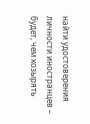найти удостоверения личности иностранцев – будет, чем козырять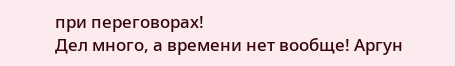при переговорах!
Дел много, а времени нет вообще! Аргун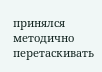принялся методично перетаскивать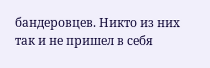бандеровцев. Никто из них так и не пришел в себя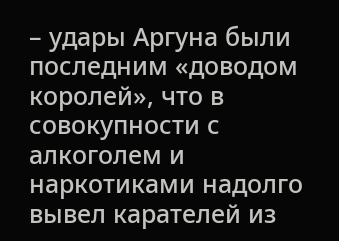– удары Аргуна были последним «доводом королей», что в совокупности с алкоголем и наркотиками надолго вывел карателей из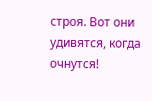строя. Вот они удивятся, когда очнутся!